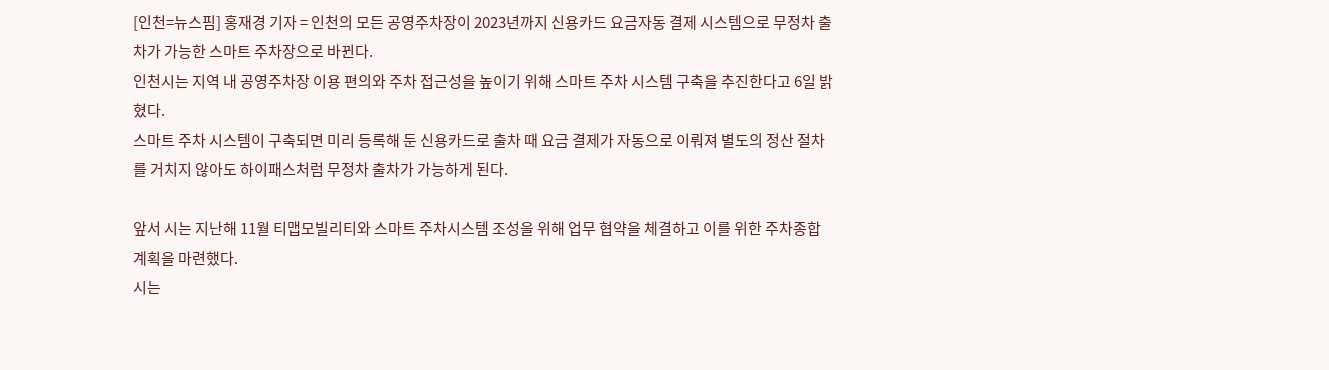[인천=뉴스핌] 홍재경 기자 = 인천의 모든 공영주차장이 2023년까지 신용카드 요금자동 결제 시스템으로 무정차 출차가 가능한 스마트 주차장으로 바뀐다.
인천시는 지역 내 공영주차장 이용 편의와 주차 접근성을 높이기 위해 스마트 주차 시스템 구축을 추진한다고 6일 밝혔다.
스마트 주차 시스템이 구축되면 미리 등록해 둔 신용카드로 출차 때 요금 결제가 자동으로 이뤄져 별도의 정산 절차를 거치지 않아도 하이패스처럼 무정차 출차가 가능하게 된다.

앞서 시는 지난해 11월 티맵모빌리티와 스마트 주차시스템 조성을 위해 업무 협약을 체결하고 이를 위한 주차종합계획을 마련했다.
시는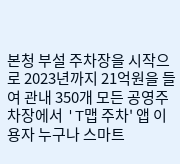본청 부설 주차장을 시작으로 2023년까지 21억원을 들여 관내 350개 모든 공영주차장에서 'T맵 주차' 앱 이용자 누구나 스마트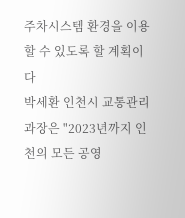주차시스템 환경을 이용할 수 있도록 할 계획이다
박세환 인천시 교통관리과장은 "2023년까지 인천의 모든 공영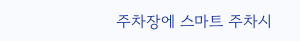주차장에 스마트 주차시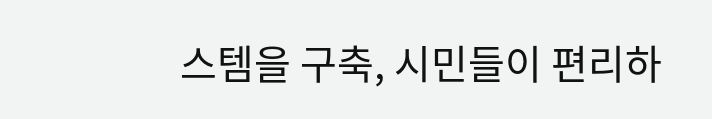스템을 구축, 시민들이 편리하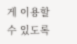게 이용할 수 있도록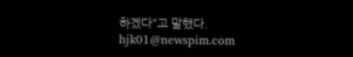하겠다"고 말했다.
hjk01@newspim.com